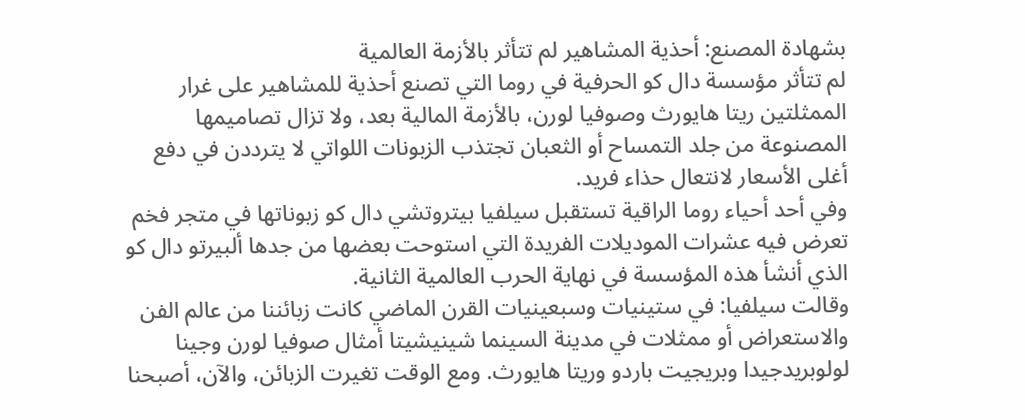بشهادة المصنع: أحذية المشاهير لم تتأثر بالأزمة العالمية
لم تتأثر مؤسسة دال كو الحرفية في روما التي تصنع أحذية للمشاهير على غرار الممثلتين ريتا هايورث وصوفيا لورن، بالأزمة المالية بعد، ولا تزال تصاميمها المصنوعة من جلد التمساح أو الثعبان تجتذب الزبونات اللواتي لا يترددن في دفع أغلى الأسعار لانتعال حذاء فريد.
وفي أحد أحياء روما الراقية تستقبل سيلفيا بيتروتشي دال كو زبوناتها في متجر فخم تعرض فيه عشرات الموديلات الفريدة التي استوحت بعضها من جدها ألبيرتو دال كو الذي أنشأ هذه المؤسسة في نهاية الحرب العالمية الثانية.
وقالت سيلفيا: في ستينيات وسبعينيات القرن الماضي كانت زبائننا من عالم الفن والاستعراض أو ممثلات في مدينة السينما شينيشيتا أمثال صوفيا لورن وجينا لولوبريدجيدا وبريجيت باردو وريتا هايورث. ومع الوقت تغيرت الزبائن، والآن، أصبحنا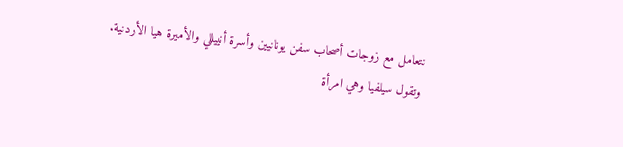نتعامل مع زوجات أصحاب سفن يونانيين وأسرة أنييللي والأميرة هيا الأردنية.
وتقول سيلفيا وهي امرأة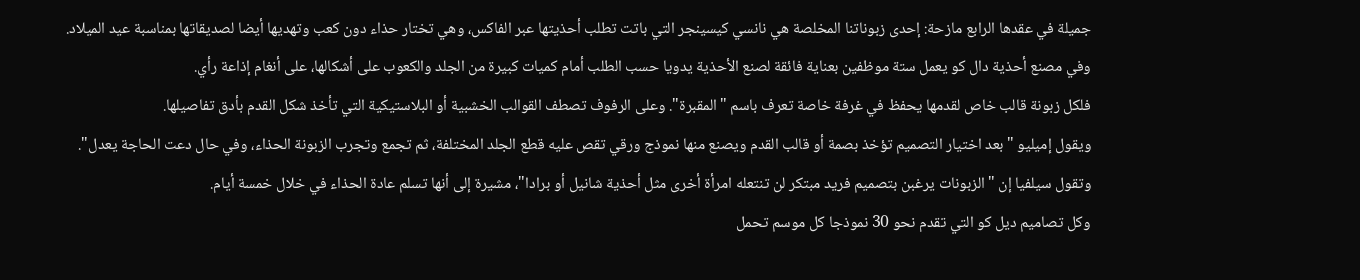جميلة في عقدها الرابع مازحة: إحدى زبوناتنا المخلصة هي نانسي كيسينجر التي باتت تطلب أحذيتها عبر الفاكس، وهي تختار حذاء دون كعب وتهديها أيضا لصديقاتها بمناسبة عيد الميلاد.
وفي مصنع أحذية دال كو يعمل ستة موظفين بعناية فائقة لصنع الأحذية يدويا حسب الطلب أمام كميات كبيرة من الجلد والكعوب على أشكالها، على أنغام إذاعة رأي.
فلكل زبونة قالب خاص لقدمها يحفظ في غرفة خاصة تعرف باسم "المقبرة". وعلى الرفوف تصطف القوالب الخشبية أو البلاستيكية التي تأخذ شكل القدم بأدق تفاصيلها.
ويقول إميليو "بعد اختيار التصميم تؤخذ بصمة أو قالب القدم ويصنع منها نموذج ورقي تقص عليه قطع الجلد المختلفة، ثم تجمع وتجرب الزبونة الحذاء، وفي حال دعت الحاجة يعدل".
وتقول سيلفيا إن "الزبونات يرغبن بتصميم فريد مبتكر لن تنتعله امرأة أخرى مثل أحذية شانيل أو برادا"، مشيرة إلى أنها تسلم عادة الحذاء في خلال خمسة أيام.
وكل تصاميم ديل كو التي تقدم نحو 30 نموذجا كل موسم تحمل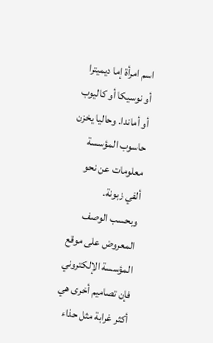اسم امرأة إما ديميترا أو نوسيكا أو كاليوب أو أماندا. وحاليا يخزن حاسوب المؤسسة معلومات عن نحو ألفي زبونة.
وبحسب الوصف المعروض على موقع المؤسسة الإلكتروني فإن تصاميم أخرى هي أكثر غرابة مثل حذاء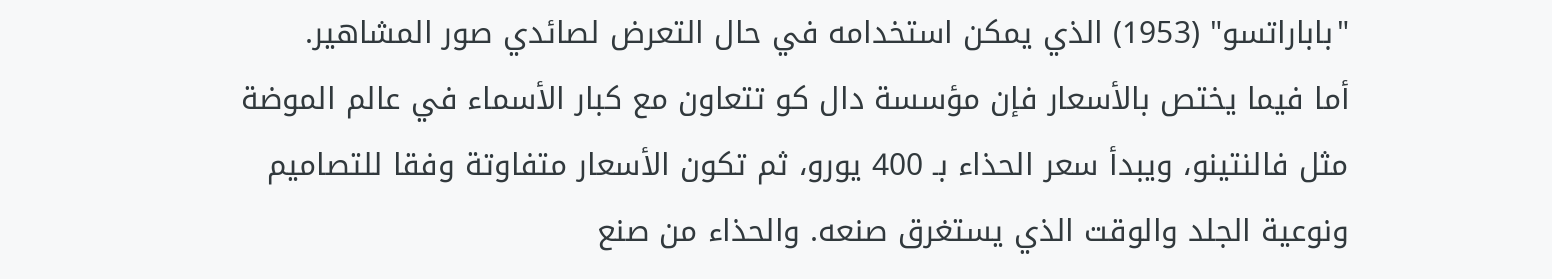"باباراتسو" (1953) الذي يمكن استخدامه في حال التعرض لصائدي صور المشاهير.
أما فيما يختص بالأسعار فإن مؤسسة دال كو تتعاون مع كبار الأسماء في عالم الموضة مثل فالنتينو، ويبدأ سعر الحذاء بـ 400 يورو، ثم تكون الأسعار متفاوتة وفقا للتصاميم ونوعية الجلد والوقت الذي يستغرق صنعه. والحذاء من صنع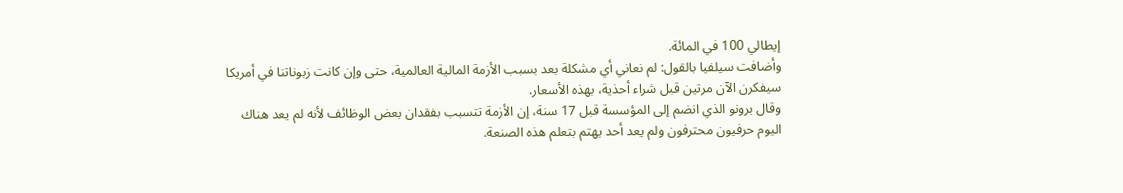إيطالي 100 في المائة.
وأضافت سيلفيا بالقول: لم نعاني أي مشكلة بعد بسبب الأزمة المالية العالمية، حتى وإن كانت زبوناتنا في أمريكا سيفكرن الآن مرتين قبل شراء أحذية، بهذه الأسعار.
وقال برونو الذي انضم إلى المؤسسة قبل 17 سنة، إن الأزمة تتسبب بفقدان بعض الوظائف لأنه لم يعد هناك اليوم حرفيون محترفون ولم يعد أحد يهتم بتعلم هذه الصنعة.